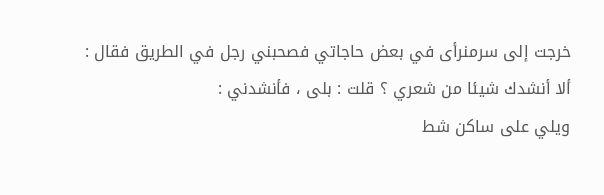خرجت إلى سرمنرأى في بعض حاجاتي فصحبني رجل في الطريق فقال :
ألا أنشدك شيئا من شعري ؟ قلت : بلى ، فأنشدني :
ويلي على ساكن شط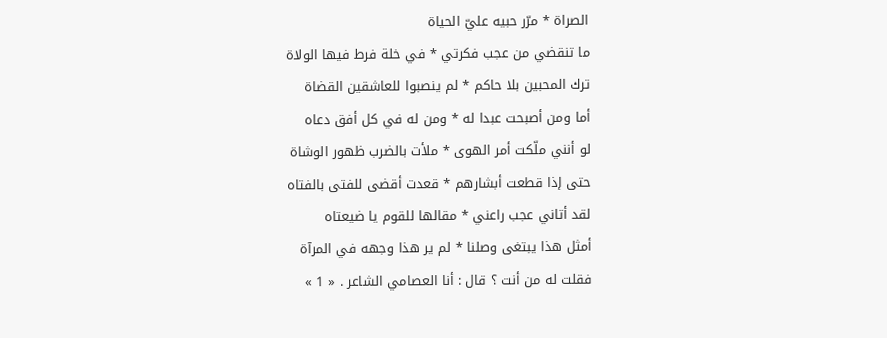الصراة * مرّر حبيه عليّ الحياة
ما تنقضي من عجب فكرتي * في خلة فرط فيها الولاة
ترك المحبين بلا حاكم * لم ينصبوا للعاشقين القضاة
أما ومن أصبحت عبدا له * ومن له في كل أفق دعاه
لو أنني ملّكت أمر الهوى * ملأت بالضرب ظهور الوشاة
حتى إذا قطعت أبشارهم * قعدت أقضى للفتى بالفتاه
لقد أتاني عجب راعني * مقالها للقوم يا ضيعتاه
أمثل هذا يبتغى وصلنا * لم ير هذا وجهه في المرآة
فقلت له من أنت ؟ قال : أنا العصامي الشاعر . « 1 »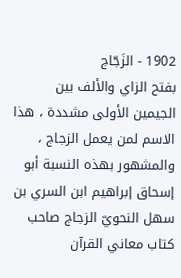1902 - الزَجّاج
بفتح الزاي والألف بين الجيمين الأولى مشددة ، هذا الاسم لمن يعمل الزجاج ، والمشهور بهذه النسبة أبو إسحاق إبراهيم ابن السري بن سهل النحويّ الزجاج صاحب كتاب معاني القرآن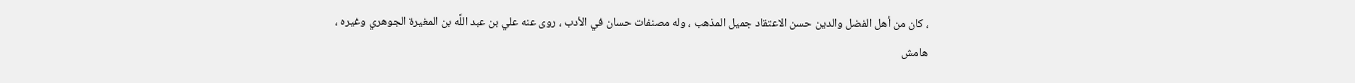، كان من أهل الفضل والدين حسن الاعتقاد جميل المذهب ، وله مصنفات حسان في الأدب ، روى عنه علي بن عبد اللَّه بن المغيرة الجوهري وغيره ،
هامش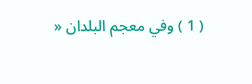( 1 ) وفي معجم البلدان «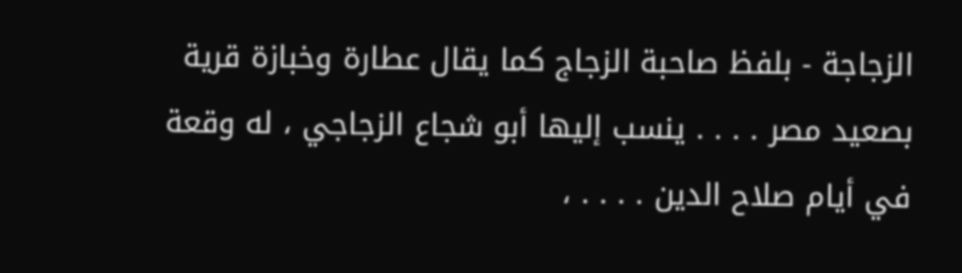الزجاجة - بلفظ صاحبة الزجاج كما يقال عطارة وخبازة قرية بصعيد مصر . . . . ينسب إليها أبو شجاع الزجاجي ، له وقعة في أيام صلاح الدين . . . . ،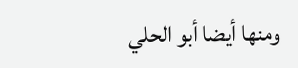ومنها أيضا أبو الحلي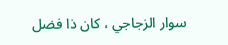سوار الزجاجي ، كان ذا فضل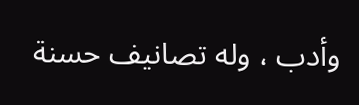وأدب ، وله تصانيف حسنة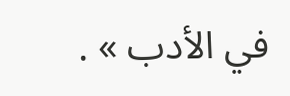في الأدب » .